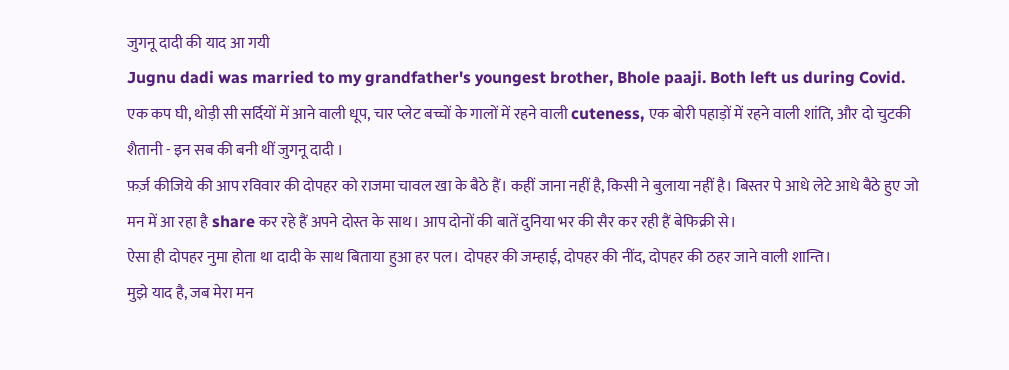जुगनू दादी की याद आ गयी
Jugnu dadi was married to my grandfather's youngest brother, Bhole paaji. Both left us during Covid.
एक कप घी, थोड़ी सी सर्दियों में आने वाली धूप, चार प्लेट बच्चों के गालों में रहने वाली cuteness, एक बोरी पहाड़ों में रहने वाली शांति, और दो चुटकी शैतानी - इन सब की बनी थीं जुगनू दादी ।
फ़र्ज़ कीजिये की आप रविवार की दोपहर को राजमा चावल खा के बैठे हैं। कहीं जाना नहीं है, किसी ने बुलाया नहीं है। बिस्तर पे आधे लेटे आधे बैठे हुए जो मन में आ रहा है share कर रहे हैं अपने दोस्त के साथ। आप दोनों की बातें दुनिया भर की सैर कर रही हैं बेफिक्री से।
ऐसा ही दोपहर नुमा होता था दादी के साथ बिताया हुआ हर पल। दोपहर की जम्हाई, दोपहर की नींद, दोपहर की ठहर जाने वाली शान्ति।
मुझे याद है, जब मेरा मन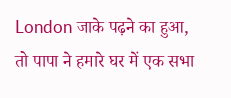London जाके पढ़ने का हुआ, तो पापा ने हमारे घर में एक सभा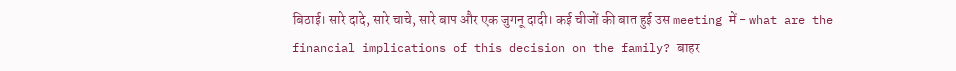बिठाई। सारे दादे, सारे चाचे, सारे बाप और एक जुगनू दादी। कई चीजों की बात हुई उस meeting में - what are the financial implications of this decision on the family? बाहर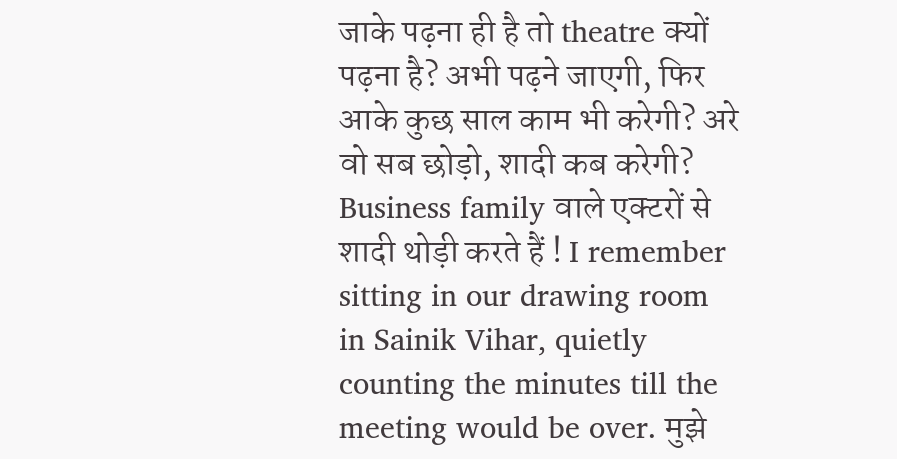जाके पढ़ना ही है तो theatre क्यों पढ़ना है? अभी पढ़ने जाएगी, फिर आके कुछ साल काम भी करेगी? अरे वो सब छोड़ो, शादी कब करेगी? Business family वाले एक्टरों से शादी थोड़ी करते हैं ! I remember sitting in our drawing room in Sainik Vihar, quietly counting the minutes till the meeting would be over. मुझे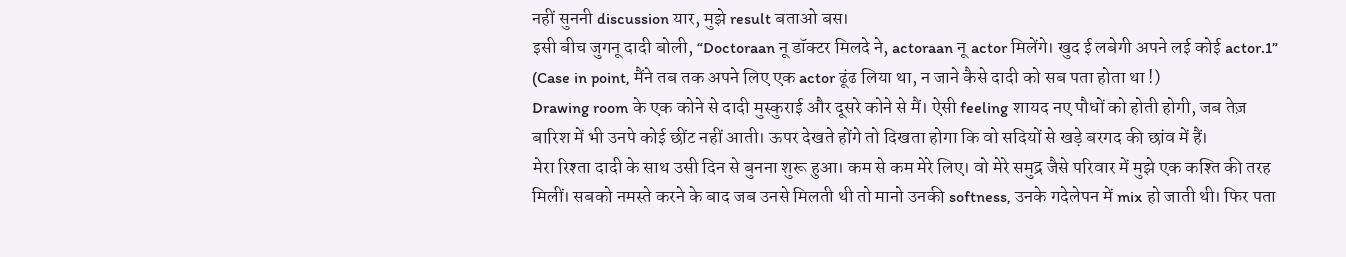नहीं सुननी discussion यार, मुझे result बताओ बस।
इसी बीच जुगनू दादी बोली, “Doctoraan नू डॉक्टर मिलदे ने, actoraan नू actor मिलेंगे। खुद ई लबेगी अपने लई कोई actor.1”
(Case in point, मैंने तब तक अपने लिए एक actor ढूंढ लिया था, न जाने कैसे दादी को सब पता होता था !)
Drawing room के एक कोने से दादी मुस्कुराई और दूसरे कोने से मैं। ऐसी feeling शायद नए पौधों को होती होगी, जब तेज़ बारिश में भी उनपे कोई छींट नहीं आती। ऊपर देखते होंगे तो दिखता होगा कि वो सदियों से खड़े बरगद की छांव में हैं।
मेरा रिश्ता दादी के साथ उसी दिन से बुनना शुरू हुआ। कम से कम मेरे लिए। वो मेरे समुद्र जैसे परिवार में मुझे एक कश्ति की तरह मिलीं। सबको नमस्ते करने के बाद जब उनसे मिलती थी तो मानो उनकी softness, उनके गदेलेपन में mix हो जाती थी। फिर पता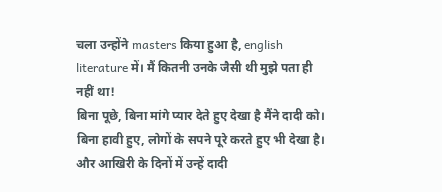चला उन्होंने masters किया हुआ है, english literature में। मैं कितनी उनके जैसी थी मुझे पता ही नहीं था!
बिना पूछे, बिना मांगे प्यार देते हुए देखा है मैंने दादी को। बिना हावी हुए, लोगों के सपने पूरे करते हुए भी देखा है। और आखिरी के दिनों में उन्हें दादी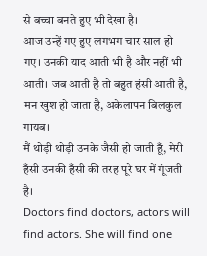से बच्चा बनते हुए भी देखा है।
आज उन्हें गए हुए लगभग चार साल हो गए। उनकी याद आती भी है और नहीं भी आती। जब आती है तो बहुत हंसी आती है, मन खुश हो जाता है, अकेलापन बिलकुल गायब।
मैं थोड़ी थोड़ी उनके जैसी हो जाती हूँ, मेरी हँसी उनकी हँसी की तरह पूरे घर में गूंजती है।
Doctors find doctors, actors will find actors. She will find one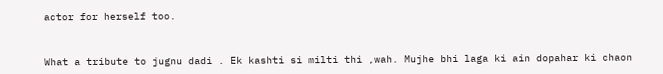actor for herself too.


What a tribute to jugnu dadi . Ek kashti si milti thi ,wah. Mujhe bhi laga ki ain dopahar ki chaon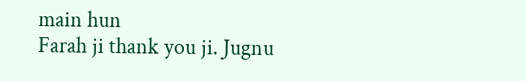main hun
Farah ji thank you ji. Jugnu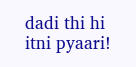dadi thi hi itni pyaari!